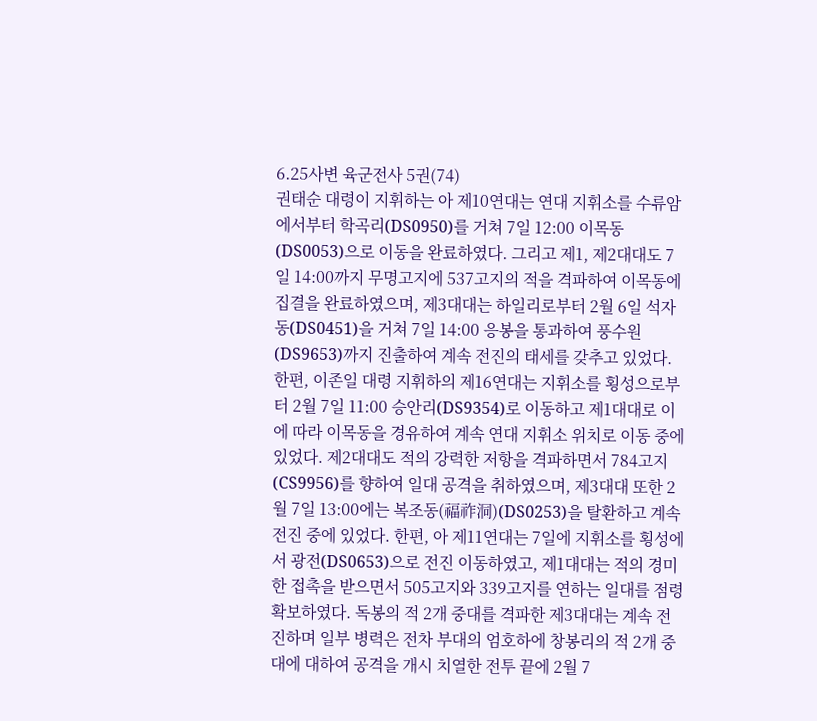6.25사변 육군전사 5권(74)
권태순 대령이 지휘하는 아 제10연대는 연대 지휘소를 수류암에서부터 학곡리(DS0950)를 거쳐 7일 12:00 이목동(DS0053)으로 이동을 완료하였다. 그리고 제1, 제2대대도 7일 14:00까지 무명고지에 537고지의 적을 격파하여 이목동에 집결을 완료하였으며, 제3대대는 하일리로부터 2월 6일 석자동(DS0451)을 거쳐 7일 14:00 응봉을 통과하여 풍수원(DS9653)까지 진출하여 계속 전진의 태세를 갖추고 있었다.
한편, 이존일 대령 지휘하의 제16연대는 지휘소를 횡성으로부터 2월 7일 11:00 승안리(DS9354)로 이동하고 제1대대로 이에 따라 이목동을 경유하여 계속 연대 지휘소 위치로 이동 중에 있었다. 제2대대도 적의 강력한 저항을 격파하면서 784고지(CS9956)를 향하여 일대 공격을 취하였으며, 제3대대 또한 2월 7일 13:00에는 복조동(福祚洞)(DS0253)을 탈환하고 계속 전진 중에 있었다. 한편, 아 제11연대는 7일에 지휘소를 횡성에서 광전(DS0653)으로 전진 이동하였고, 제1대대는 적의 경미한 접촉을 받으면서 505고지와 339고지를 연하는 일대를 점령 확보하였다. 독봉의 적 2개 중대를 격파한 제3대대는 계속 전진하며 일부 병력은 전차 부대의 엄호하에 창봉리의 적 2개 중대에 대하여 공격을 개시 치열한 전투 끝에 2월 7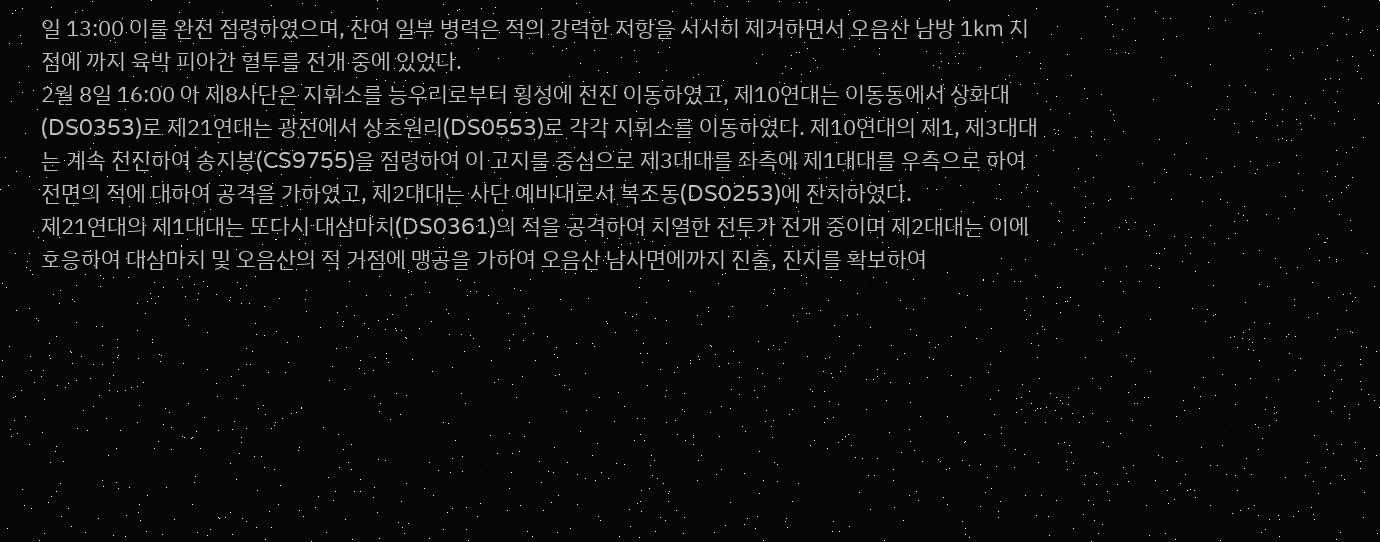일 13:00 이를 완전 점령하였으며, 잔여 일부 병력은 적의 강력한 저항을 서서히 제거하면서 오음산 남방 1㎞ 지점에 까지 육박 피아간 혈투를 전개 중에 있었다.
2월 8일 16:00 아 제8사단은 지휘소를 능우리로부터 횡성에 전진 이동하였고, 제10연대는 이동동에서 상화대(DS0353)로 제21연대는 광전에서 상초원리(DS0553)로 각각 지휘소를 이동하였다. 제10연대의 제1, 제3대대는 계속 전진하여 송지봉(CS9755)을 점령하여 이 고지를 중심으로 제3대대를 좌측에 제1대대를 우측으로 하여 전면의 적에 대하여 공격을 가하였고, 제2대대는 사단 예비대로서 복조동(DS0253)에 잔치하였다.
제21연대의 제1대대는 또다시 대삼마치(DS0361)의 적을 공격하여 치열한 전투가 전개 중이며 제2대대는 이에 호응하여 대삼마치 및 오음산의 적 거점에 맹공을 가하여 오음산 남사면에까지 진출, 진지를 확보하여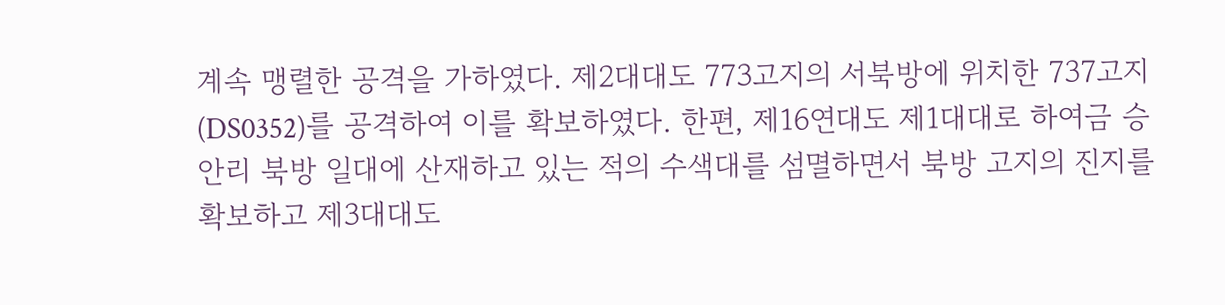계속 맹렬한 공격을 가하였다. 제2대대도 773고지의 서북방에 위치한 737고지(DS0352)를 공격하여 이를 확보하였다. 한편, 제16연대도 제1대대로 하여금 승안리 북방 일대에 산재하고 있는 적의 수색대를 섬멸하면서 북방 고지의 진지를 확보하고 제3대대도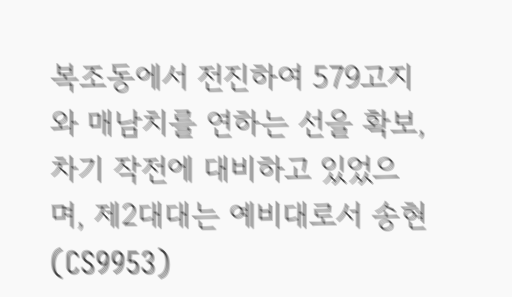복조동에서 전진하여 579고지와 매남치를 연하는 선을 확보, 차기 작전에 대비하고 있었으며, 제2대대는 예비대로서 송현(CS9953)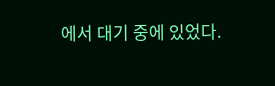에서 대기 중에 있었다.